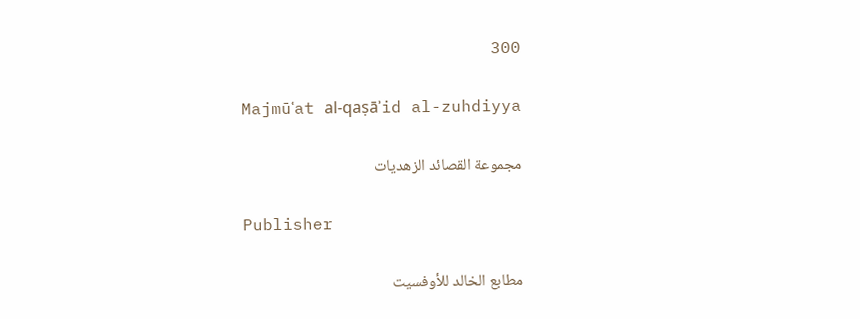300

Majmūʿat al-qaṣāʾid al-zuhdiyya

مجموعة القصائد الزهديات

Publisher

مطابع الخالد للأوفسيت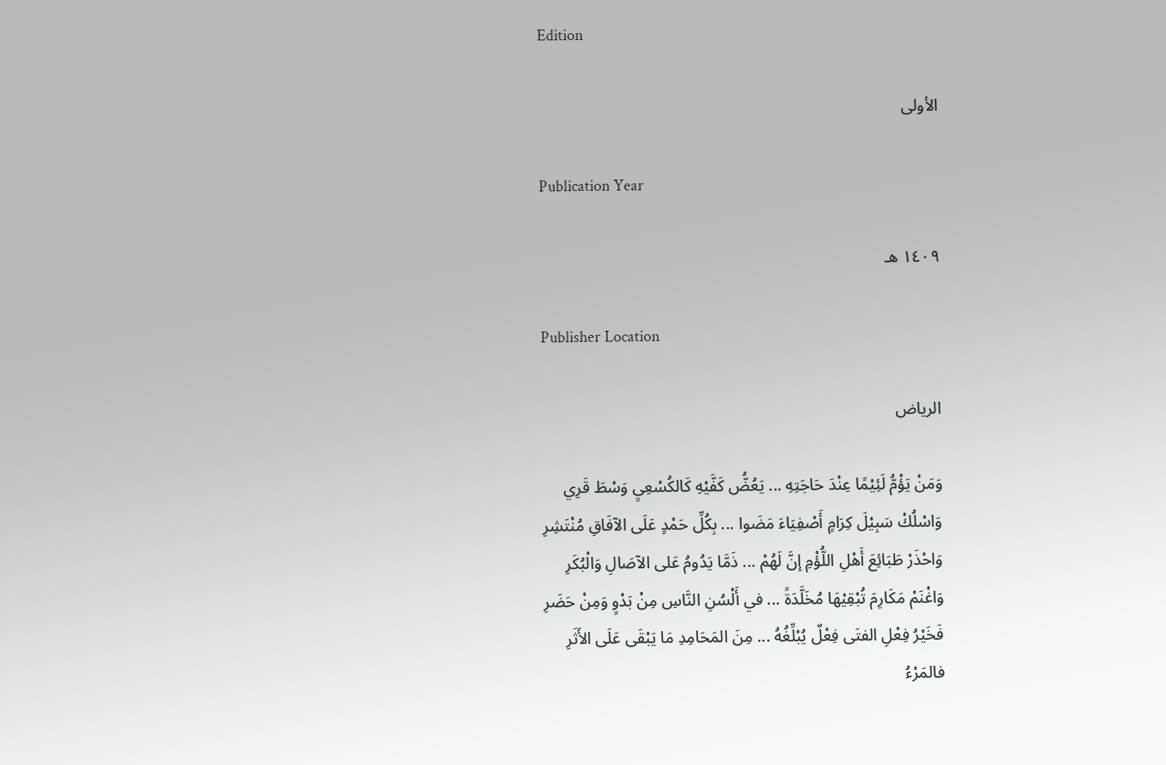Edition

الأولى

Publication Year

١٤٠٩ هـ

Publisher Location

الرياض

وَمَنْ يَؤْمُّ لَئِيْمًا عِنْدَ حَاجَتِهِ ... يَعُضُّ كَفَّيْهِ كَالكُسْعِيِ وَسْطَ قَرِي
وَاسْلُكْ سَبِيْلَ كِرَامٍ أَصْفِيَاءَ مَضَوا ... بِكُلِّ حَمْدٍ عَلَى الآفَاقِ مُنْتَشِرِ
وَاحْذَرْ طَبَائِعَ أَهْلِ اللُّؤْمِ إنَّ لَهُمْ ... ذَمَّا يَدُومُ عَلى الآصَالِ وَالْبُكَرِ
وَاغْنَمْ مَكَارِمَ تُبْقِيْهَا مُخَلَّدَةً ... في أَلْسُنِ النَّاسِ مِنْ بَدْوٍ وَمِنْ حَضَرِ
فَخَيْرُ فِعْلِ الفتَى فِعْلٌ يُبْلِّغُهُ ... مِنَ المَحَامِدِ مَا يَبْقَى عَلَى الأَثَرِ
فالمَرْءُ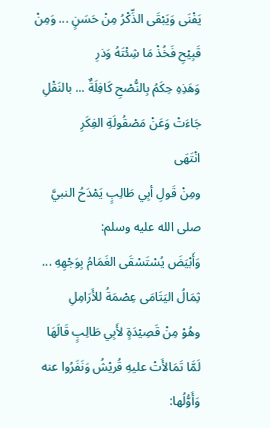يَفْنَى وَيَبْقَى الذِّكْرُ مِنْ حَسَنٍ ... وَمِنْ قَبِيْحِ فَخُذْ مَا شِئْتَهُ وَذرِ
وَهَذِهِ حِكَمُ بِالنُّصْحِ كَافِلَةٌ ... بالنَقْلِ جَاءَتْ وَعَنْ مَصْقُولَةِ الفِكَرِ
انْتَهَى
ومِنْ قَولِ أبِي طَالِبٍ يَمْدَحُ النبيَّ صلى الله عليه وسلم:
وَأَبْيَضَ يُسْتَسْقَى الغَمَامُ بِوَجْهِهِ ... ثِمَالُ اليَتَامَى عِصْمَةُ للأَرَامِلِ
وهُوْ مِنْ قَصِيْدَةٍ لأَبِي طَالِبٍ قَالَهَا لَمَّا تَمَالأَتْ عليهِ قُريْشُ وَنَفَرُوا عنه وَأَوُّلُها: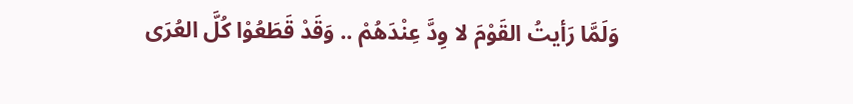وَلَمَّا رَأيتُ القَوْمَ لا وِدَّ عِنْدَهُمْ .. وَقَدْ قَطَعُوْا كُلَّ العُرَى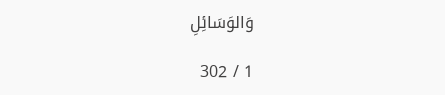وَالوَسَائِلِ

1 / 302